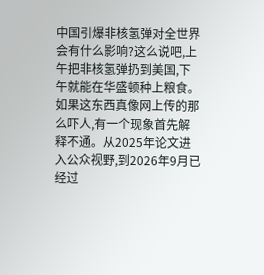中国引爆非核氢弹对全世界会有什么影响?这么说吧,上午把非核氢弹扔到美国,下午就能在华盛顿种上粮食。
如果这东西真像网上传的那么吓人,有一个现象首先解释不通。从2025年论文进入公众视野,到2026年9月已经过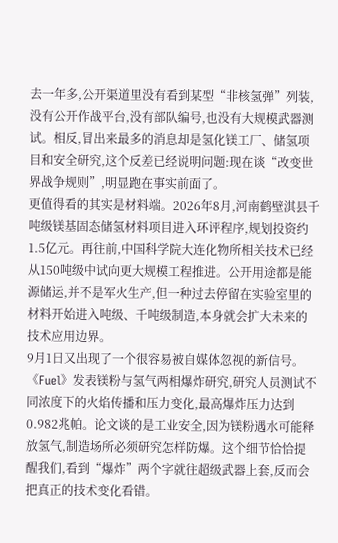去一年多,公开渠道里没有看到某型“非核氢弹”列装,没有公开作战平台,没有部队编号,也没有大规模武器测试。相反,冒出来最多的消息却是氢化镁工厂、储氢项目和安全研究,这个反差已经说明问题:现在谈“改变世界战争规则”,明显跑在事实前面了。
更值得看的其实是材料端。2026年8月,河南鹤壁淇县千吨级镁基固态储氢材料项目进入环评程序,规划投资约1.5亿元。再往前,中国科学院大连化物所相关技术已经从150吨级中试向更大规模工程推进。公开用途都是能源储运,并不是军火生产,但一种过去停留在实验室里的材料开始进入吨级、千吨级制造,本身就会扩大未来的技术应用边界。
9月1日又出现了一个很容易被自媒体忽视的新信号。《Fuel》发表镁粉与氢气两相爆炸研究,研究人员测试不同浓度下的火焰传播和压力变化,最高爆炸压力达到0.982兆帕。论文谈的是工业安全,因为镁粉遇水可能释放氢气,制造场所必须研究怎样防爆。这个细节恰恰提醒我们,看到“爆炸”两个字就往超级武器上套,反而会把真正的技术变化看错。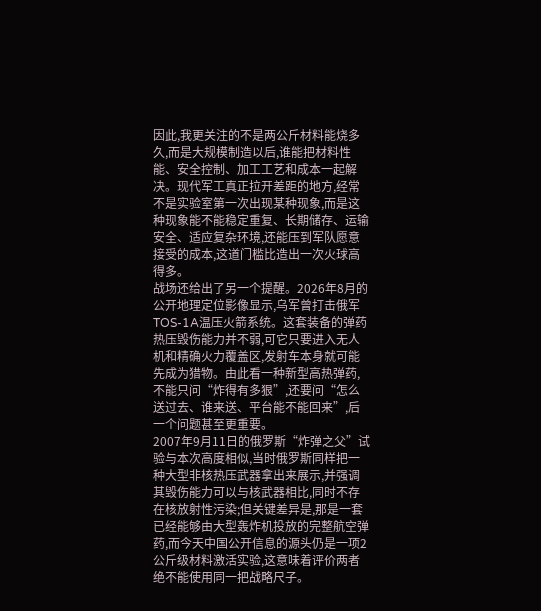因此,我更关注的不是两公斤材料能烧多久,而是大规模制造以后,谁能把材料性能、安全控制、加工工艺和成本一起解决。现代军工真正拉开差距的地方,经常不是实验室第一次出现某种现象,而是这种现象能不能稳定重复、长期储存、运输安全、适应复杂环境,还能压到军队愿意接受的成本,这道门槛比造出一次火球高得多。
战场还给出了另一个提醒。2026年8月的公开地理定位影像显示,乌军曾打击俄军TOS-1A温压火箭系统。这套装备的弹药热压毁伤能力并不弱,可它只要进入无人机和精确火力覆盖区,发射车本身就可能先成为猎物。由此看一种新型高热弹药,不能只问“炸得有多狠”,还要问“怎么送过去、谁来送、平台能不能回来”,后一个问题甚至更重要。
2007年9月11日的俄罗斯“炸弹之父”试验与本次高度相似,当时俄罗斯同样把一种大型非核热压武器拿出来展示,并强调其毁伤能力可以与核武器相比,同时不存在核放射性污染;但关键差异是,那是一套已经能够由大型轰炸机投放的完整航空弹药,而今天中国公开信息的源头仍是一项2公斤级材料激活实验,这意味着评价两者绝不能使用同一把战略尺子。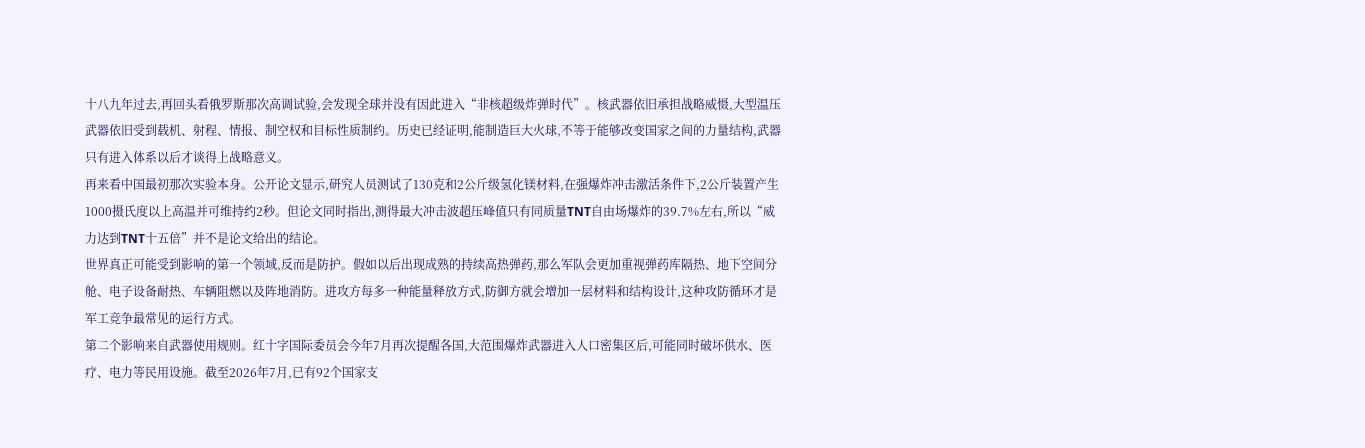十八九年过去,再回头看俄罗斯那次高调试验,会发现全球并没有因此进入“非核超级炸弹时代”。核武器依旧承担战略威慑,大型温压武器依旧受到载机、射程、情报、制空权和目标性质制约。历史已经证明,能制造巨大火球,不等于能够改变国家之间的力量结构,武器只有进入体系以后才谈得上战略意义。
再来看中国最初那次实验本身。公开论文显示,研究人员测试了130克和2公斤级氢化镁材料,在强爆炸冲击激活条件下,2公斤装置产生1000摄氏度以上高温并可维持约2秒。但论文同时指出,测得最大冲击波超压峰值只有同质量TNT自由场爆炸的39.7%左右,所以“威力达到TNT十五倍”并不是论文给出的结论。
世界真正可能受到影响的第一个领域,反而是防护。假如以后出现成熟的持续高热弹药,那么军队会更加重视弹药库隔热、地下空间分舱、电子设备耐热、车辆阻燃以及阵地消防。进攻方每多一种能量释放方式,防御方就会增加一层材料和结构设计,这种攻防循环才是军工竞争最常见的运行方式。
第二个影响来自武器使用规则。红十字国际委员会今年7月再次提醒各国,大范围爆炸武器进入人口密集区后,可能同时破坏供水、医疗、电力等民用设施。截至2026年7月,已有92个国家支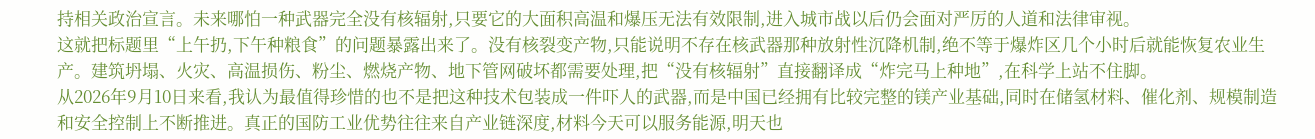持相关政治宣言。未来哪怕一种武器完全没有核辐射,只要它的大面积高温和爆压无法有效限制,进入城市战以后仍会面对严厉的人道和法律审视。
这就把标题里“上午扔,下午种粮食”的问题暴露出来了。没有核裂变产物,只能说明不存在核武器那种放射性沉降机制,绝不等于爆炸区几个小时后就能恢复农业生产。建筑坍塌、火灾、高温损伤、粉尘、燃烧产物、地下管网破坏都需要处理,把“没有核辐射”直接翻译成“炸完马上种地”,在科学上站不住脚。
从2026年9月10日来看,我认为最值得珍惜的也不是把这种技术包装成一件吓人的武器,而是中国已经拥有比较完整的镁产业基础,同时在储氢材料、催化剂、规模制造和安全控制上不断推进。真正的国防工业优势往往来自产业链深度,材料今天可以服务能源,明天也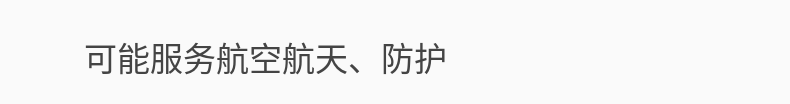可能服务航空航天、防护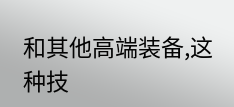和其他高端装备,这种技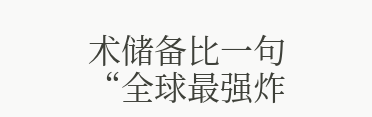术储备比一句“全球最强炸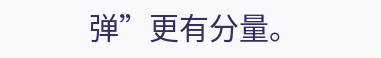弹”更有分量。